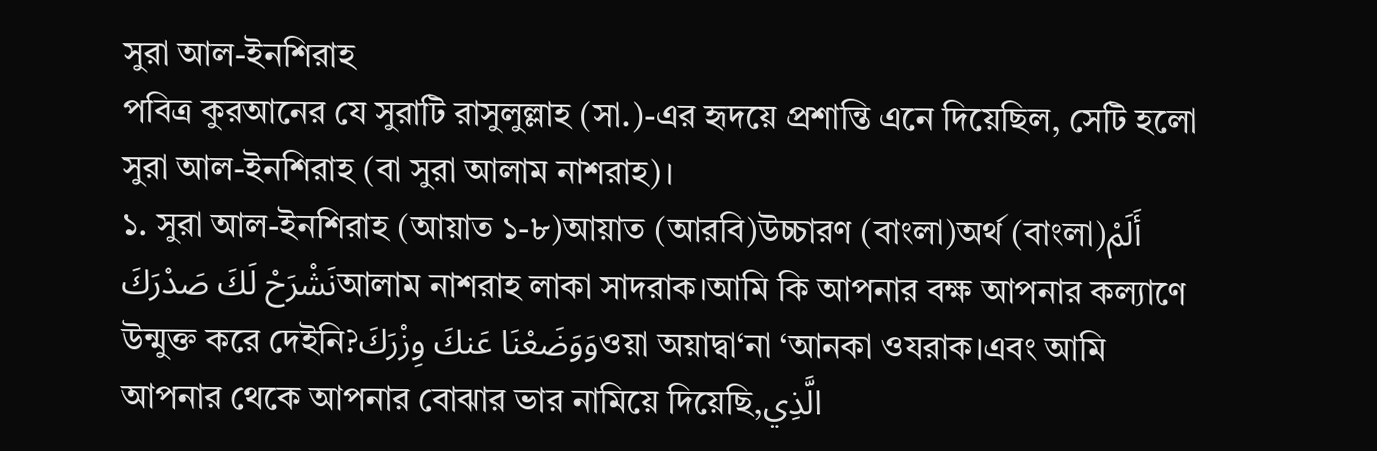সুরা আল-ইনশিরাহ
পবিত্র কুরআনের যে সুরাটি রাসুলুল্লাহ (সা.)-এর হৃদয়ে প্রশান্তি এনে দিয়েছিল, সেটি হলো সুরা আল-ইনশিরাহ (বা সুরা আলাম নাশরাহ)।
১. সুরা আল-ইনশিরাহ (আয়াত ১-৮)আয়াত (আরবি)উচ্চারণ (বাংলা)অর্থ (বাংলা)أَلَمْ نَشْرَحْ لَكَ صَدْرَكَআলাম নাশরাহ লাকা সাদরাক।আমি কি আপনার বক্ষ আপনার কল্যাণে উন্মুক্ত করে দেইনি?وَوَضَعْنَا عَنكَ وِزْرَكَওয়া অয়াদ্বা‘না ‘আনকা ওযরাক।এবং আমি আপনার থেকে আপনার বোঝার ভার নামিয়ে দিয়েছি,الَّذِي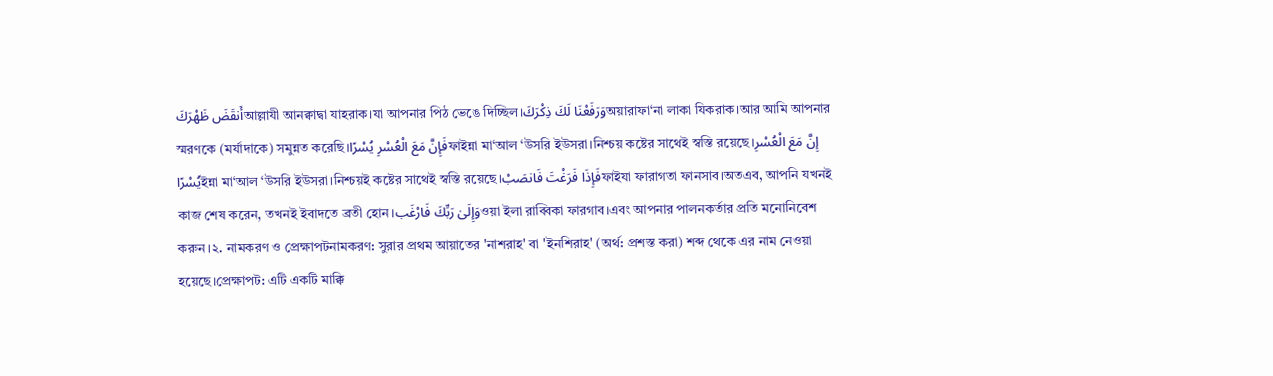أَنقَضَ ظَهْرَكَআল্লাযী আনক্বাদ্বা যাহরাক।যা আপনার পিঠ ভেঙে দিচ্ছিল।وَرَفَعْنَا لَكَ ذِكْرَكَঅয়ারাফা‘না লাকা যিকরাক।আর আমি আপনার স্মরণকে (মর্যাদাকে) সমুন্নত করেছি।فَإِنَّ مَعَ الْعُسْرِ يُسْرًاফাইন্না মা‘আল ‘উসরি ইউসরা।নিশ্চয় কষ্টের সাথেই স্বস্তি রয়েছে।إِنَّ مَعَ الْعُسْرِ يُسْرًاইন্না মা‘আল ‘উসরি ইউসরা।নিশ্চয়ই কষ্টের সাথেই স্বস্তি রয়েছে।فَإِذَا فَرَغْتَ فَانصَبْফাইযা ফারাগতা ফানসাব।অতএব, আপনি যখনই কাজ শেষ করেন, তখনই ইবাদতে ব্রতী হোন।وَإِلَىٰ رَبِّكَ فَارْغَبওয়া ইলা রাব্বিকা ফারগাব।এবং আপনার পালনকর্তার প্রতি মনোনিবেশ করুন।২. নামকরণ ও প্রেক্ষাপটনামকরণ: সুরার প্রথম আয়াতের 'নাশরাহ' বা 'ইনশিরাহ' (অর্থ: প্রশস্ত করা) শব্দ থেকে এর নাম নেওয়া হয়েছে।প্রেক্ষাপট: এটি একটি মাক্কি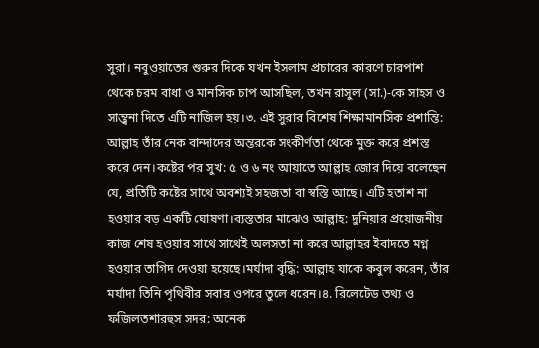সুরা। নবুওয়াতের শুরুর দিকে যখন ইসলাম প্রচারের কারণে চারপাশ থেকে চরম বাধা ও মানসিক চাপ আসছিল, তখন রাসুল (সা.)-কে সাহস ও সান্ত্বনা দিতে এটি নাজিল হয়।৩. এই সুরার বিশেষ শিক্ষামানসিক প্রশান্তি: আল্লাহ তাঁর নেক বান্দাদের অন্তরকে সংকীর্ণতা থেকে মুক্ত করে প্রশস্ত করে দেন।কষ্টের পর সুখ: ৫ ও ৬ নং আয়াতে আল্লাহ জোর দিয়ে বলেছেন যে, প্রতিটি কষ্টের সাথে অবশ্যই সহজতা বা স্বস্তি আছে। এটি হতাশ না হওয়ার বড় একটি ঘোষণা।ব্যস্ততার মাঝেও আল্লাহ: দুনিয়ার প্রয়োজনীয় কাজ শেষ হওয়ার সাথে সাথেই অলসতা না করে আল্লাহর ইবাদতে মগ্ন হওয়ার তাগিদ দেওয়া হয়েছে।মর্যাদা বৃদ্ধি: আল্লাহ যাকে কবুল করেন, তাঁর মর্যাদা তিনি পৃথিবীর সবার ওপরে তুলে ধরেন।৪. রিলেটেড তথ্য ও ফজিলতশারহুস সদর: অনেক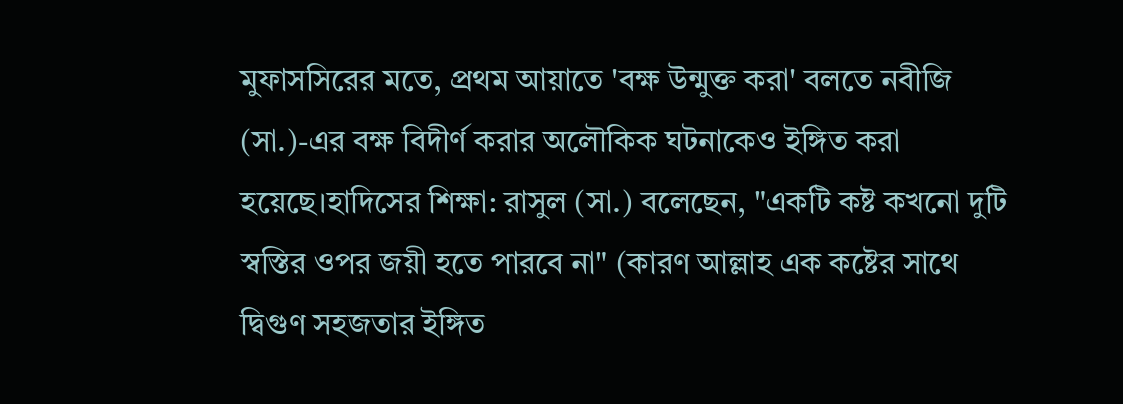মুফাসসিরের মতে, প্রথম আয়াতে 'বক্ষ উন্মুক্ত করা' বলতে নবীজি (সা.)-এর বক্ষ বিদীর্ণ করার অলৌকিক ঘটনাকেও ইঙ্গিত করা হয়েছে।হাদিসের শিক্ষা: রাসুল (সা.) বলেছেন, "একটি কষ্ট কখনো দুটি স্বস্তির ওপর জয়ী হতে পারবে না" (কারণ আল্লাহ এক কষ্টের সাথে দ্বিগুণ সহজতার ইঙ্গিত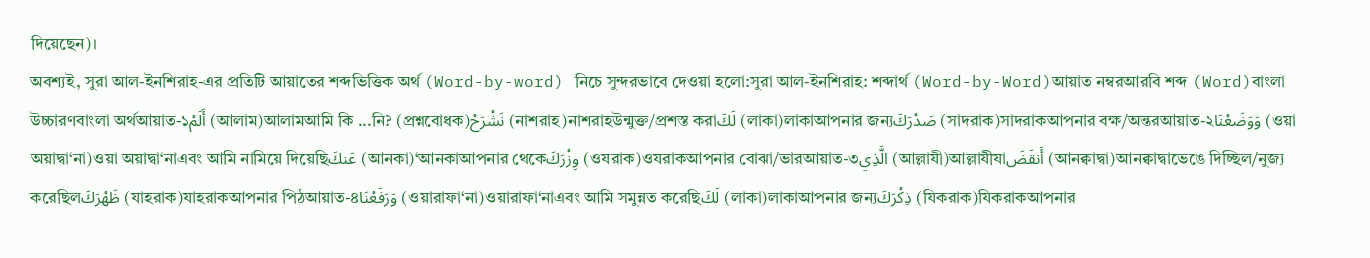দিয়েছেন)।
অবশ্যই, সুরা আল-ইনশিরাহ-এর প্রতিটি আয়াতের শব্দভিত্তিক অর্থ (Word-by-word) নিচে সুন্দরভাবে দেওয়া হলো:সুরা আল-ইনশিরাহ: শব্দার্থ (Word-by-Word)আয়াত নম্বরআরবি শব্দ (Word)বাংলা উচ্চারণবাংলা অর্থআয়াত-১أَلَمْ (আলাম)আলামআমি কি ...নি? (প্রশ্নবোধক)نَشْرَحْ (নাশরাহ)নাশরাহউন্মুক্ত/প্রশস্ত করাلَكَ (লাকা)লাকাআপনার জন্যصَدْرَكَ (সাদরাক)সাদরাকআপনার বক্ষ/অন্তরআয়াত-২وَوَضَعْنَا (ওয়া অয়াদ্বা‘না)ওয়া অয়াদ্বা‘নাএবং আমি নামিয়ে দিয়েছিعَنكَ (আনকা)‘আনকাআপনার থেকেوِزْرَكَ (ওযরাক)ওযরাকআপনার বোঝা/ভারআয়াত-৩الَّذِي (আল্লাযী)আল্লাযীযাأَنقَضَ (আনক্বাদ্বা)আনক্বাদ্বাভেঙে দিচ্ছিল/নুজ্য করেছিলظَهْرَكَ (যাহরাক)যাহরাকআপনার পিঠআয়াত-৪وَرَفَعْنَا (ওয়ারাফা‘না)ওয়ারাফা‘নাএবং আমি সমুন্নত করেছিلَكَ (লাকা)লাকাআপনার জন্যذِكْرَكَ (যিকরাক)যিকরাকআপনার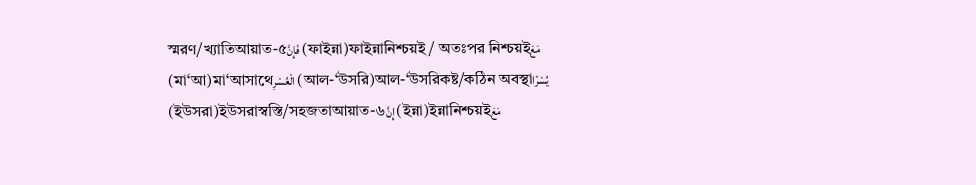স্মরণ/খ্যাতিআয়াত-৫فَإِنَّ (ফাইন্না)ফাইন্নানিশ্চয়ই / অতঃপর নিশ্চয়ইمَعَ (মা‘আ)মা‘আসাথেالْعُسْرِ (আল-‘উসরি)আল-‘উসরিকষ্ট/কঠিন অবস্থাيُسْرًا (ইউসরা)ইউসরাস্বস্তি/সহজতাআয়াত-৬إِنَّ (ইন্না)ইন্নানিশ্চয়ইمَعَ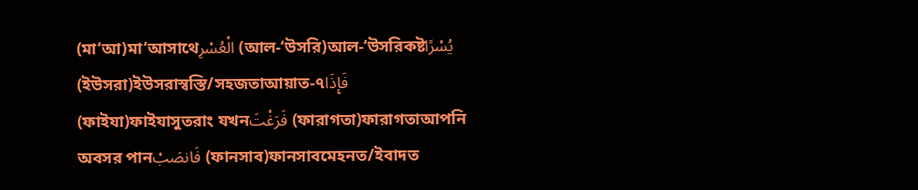(মা‘আ)মা‘আসাথেالْعُسْرِ (আল-‘উসরি)আল-‘উসরিকষ্টيُسْرًا (ইউসরা)ইউসরাস্বস্তি/সহজতাআয়াত-৭فَإِذَا (ফাইযা)ফাইযাসুতরাং যখনفَرَغْتَ (ফারাগতা)ফারাগতাআপনি অবসর পানفَانصَبْ (ফানসাব)ফানসাবমেহনত/ইবাদত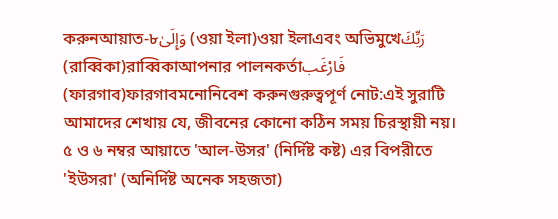করুনআয়াত-৮وَإِلَىٰ (ওয়া ইলা)ওয়া ইলাএবং অভিমুখেرَبِّكَ (রাব্বিকা)রাব্বিকাআপনার পালনকর্তাفَارْغَب (ফারগাব)ফারগাবমনোনিবেশ করুনগুরুত্বপূর্ণ নোট:এই সুরাটি আমাদের শেখায় যে, জীবনের কোনো কঠিন সময় চিরস্থায়ী নয়। ৫ ও ৬ নম্বর আয়াতে 'আল-উসর' (নির্দিষ্ট কষ্ট) এর বিপরীতে 'ইউসরা' (অনির্দিষ্ট অনেক সহজতা)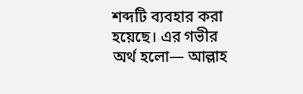শব্দটি ব্যবহার করা হয়েছে। এর গভীর অর্থ হলো— আল্লাহ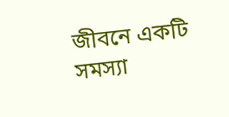জীবনে একটি সমস্যা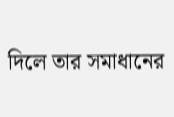দিলে তার সমাধানের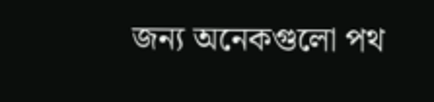জন্য অনেকগুলো পথ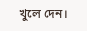খুলে দেন।